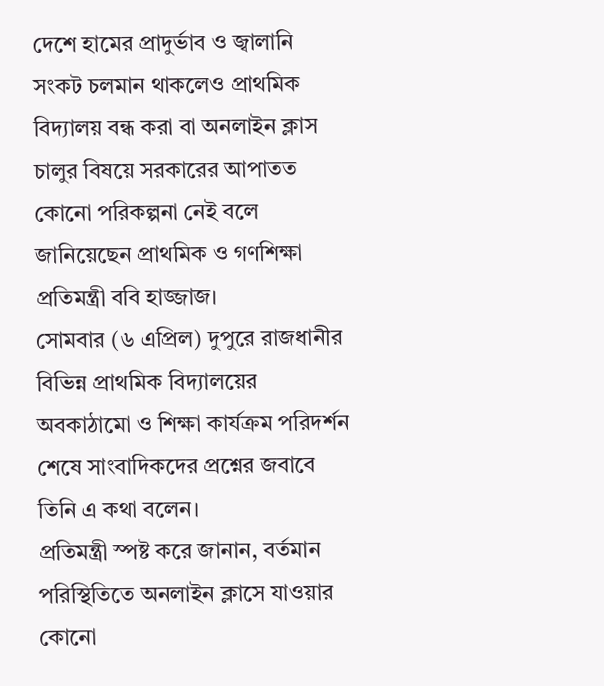দেশে হামের প্রাদুর্ভাব ও জ্বালানি সংকট চলমান থাকলেও প্রাথমিক বিদ্যালয় বন্ধ করা বা অনলাইন ক্লাস চালুর বিষয়ে সরকারের আপাতত কোনো পরিকল্পনা নেই বলে জানিয়েছেন প্রাথমিক ও গণশিক্ষা প্রতিমন্ত্রী ববি হাজ্জাজ।
সোমবার (৬ এপ্রিল) দুপুরে রাজধানীর বিভিন্ন প্রাথমিক বিদ্যালয়ের অবকাঠামো ও শিক্ষা কার্যক্রম পরিদর্শন শেষে সাংবাদিকদের প্রশ্নের জবাবে তিনি এ কথা বলেন।
প্রতিমন্ত্রী স্পষ্ট করে জানান, বর্তমান পরিস্থিতিতে অনলাইন ক্লাসে যাওয়ার কোনো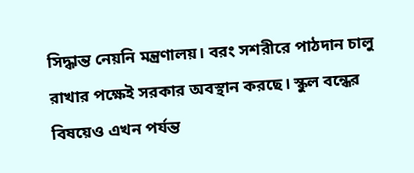সিদ্ধান্ত নেয়নি মন্ত্রণালয়। বরং সশরীরে পাঠদান চালু রাখার পক্ষেই সরকার অবস্থান করছে। স্কুল বন্ধের বিষয়েও এখন পর্যন্ত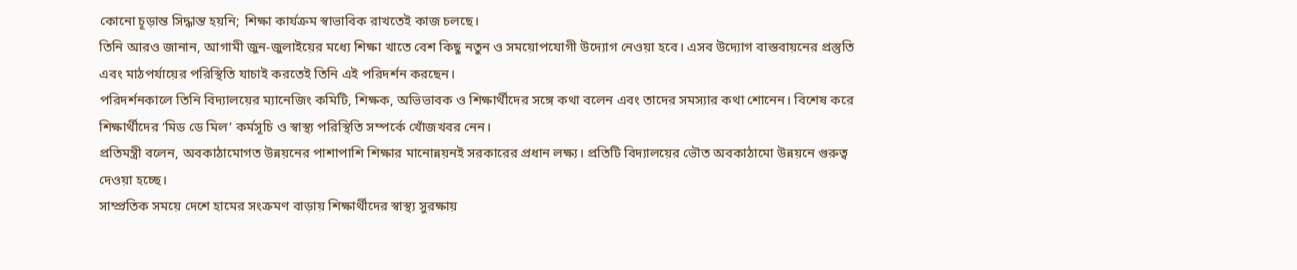কোনো চূড়ান্ত সিদ্ধান্ত হয়নি; শিক্ষা কার্যক্রম স্বাভাবিক রাখতেই কাজ চলছে।
তিনি আরও জানান, আগামী জুন-জুলাইয়ের মধ্যে শিক্ষা খাতে বেশ কিছু নতুন ও সময়োপযোগী উদ্যোগ নেওয়া হবে। এসব উদ্যোগ বাস্তবায়নের প্রস্তুতি এবং মাঠপর্যায়ের পরিস্থিতি যাচাই করতেই তিনি এই পরিদর্শন করছেন।
পরিদর্শনকালে তিনি বিদ্যালয়ের ম্যানেজিং কমিটি, শিক্ষক, অভিভাবক ও শিক্ষার্থীদের সঙ্গে কথা বলেন এবং তাদের সমস্যার কথা শোনেন। বিশেষ করে শিক্ষার্থীদের ‘মিড ডে মিল’ কর্মসূচি ও স্বাস্থ্য পরিস্থিতি সম্পর্কে খোঁজখবর নেন।
প্রতিমন্ত্রী বলেন, অবকাঠামোগত উন্নয়নের পাশাপাশি শিক্ষার মানোন্নয়নই সরকারের প্রধান লক্ষ্য। প্রতিটি বিদ্যালয়ের ভৌত অবকাঠামো উন্নয়নে গুরুত্ব দেওয়া হচ্ছে।
সাম্প্রতিক সময়ে দেশে হামের সংক্রমণ বাড়ায় শিক্ষার্থীদের স্বাস্থ্য সুরক্ষায়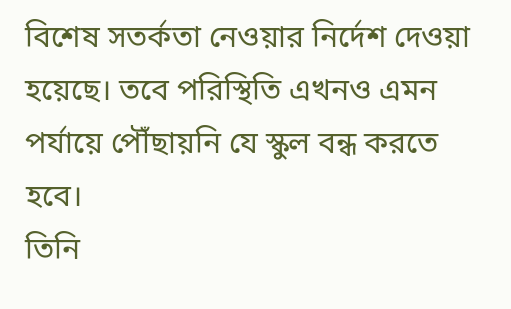বিশেষ সতর্কতা নেওয়ার নির্দেশ দেওয়া হয়েছে। তবে পরিস্থিতি এখনও এমন পর্যায়ে পৌঁছায়নি যে স্কুল বন্ধ করতে হবে।
তিনি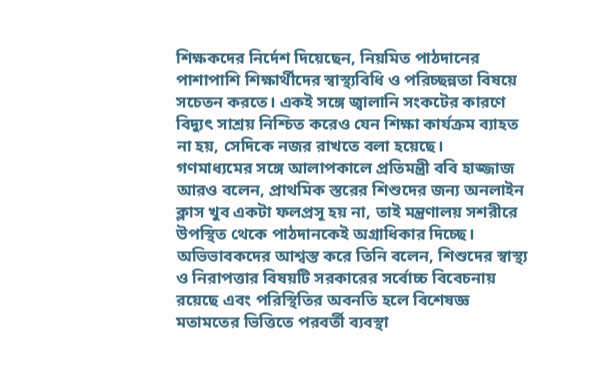শিক্ষকদের নির্দেশ দিয়েছেন, নিয়মিত পাঠদানের পাশাপাশি শিক্ষার্থীদের স্বাস্থ্যবিধি ও পরিচ্ছন্নতা বিষয়ে সচেতন করতে। একই সঙ্গে জ্বালানি সংকটের কারণে বিদ্যুৎ সাশ্রয় নিশ্চিত করেও যেন শিক্ষা কার্যক্রম ব্যাহত না হয়, সেদিকে নজর রাখতে বলা হয়েছে।
গণমাধ্যমের সঙ্গে আলাপকালে প্রতিমন্ত্রী ববি হাজ্জাজ আরও বলেন, প্রাথমিক স্তরের শিশুদের জন্য অনলাইন ক্লাস খুব একটা ফলপ্রসূ হয় না, তাই মন্ত্রণালয় সশরীরে উপস্থিত থেকে পাঠদানকেই অগ্রাধিকার দিচ্ছে। অভিভাবকদের আশ্বস্ত করে তিনি বলেন, শিশুদের স্বাস্থ্য ও নিরাপত্তার বিষয়টি সরকারের সর্বোচ্চ বিবেচনায় রয়েছে এবং পরিস্থিতির অবনতি হলে বিশেষজ্ঞ মতামতের ভিত্তিতে পরবর্তী ব্যবস্থা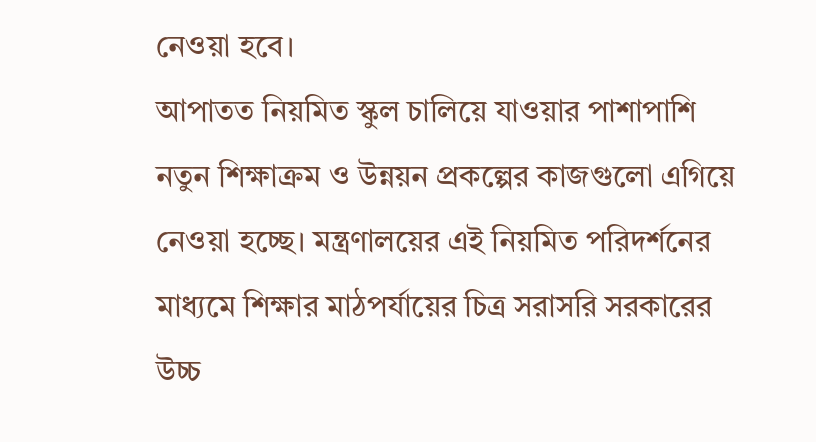নেওয়া হবে।
আপাতত নিয়মিত স্কুল চালিয়ে যাওয়ার পাশাপাশি নতুন শিক্ষাক্রম ও উন্নয়ন প্রকল্পের কাজগুলো এগিয়ে নেওয়া হচ্ছে। মন্ত্রণালয়ের এই নিয়মিত পরিদর্শনের মাধ্যমে শিক্ষার মাঠপর্যায়ের চিত্র সরাসরি সরকারের উচ্চ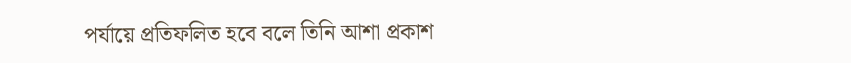পর্যায়ে প্রতিফলিত হবে বলে তিনি আশা প্রকাশ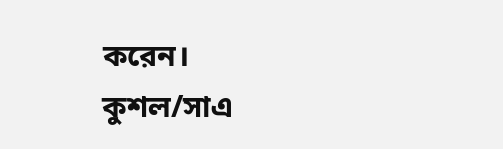করেন।
কুশল/সাএ